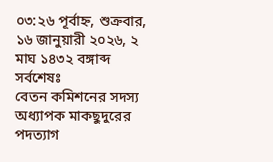০৩:২৬ পূর্বাহ্ন, শুক্রবার, ১৬ জানুয়ারী ২০২৬, ২ মাঘ ১৪৩২ বঙ্গাব্দ
সর্বশেষঃ
বেতন কমিশনের সদস্য অধ্যাপক মাকছুদুরের পদত্যাগ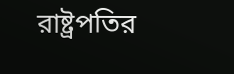রাষ্ট্রপতির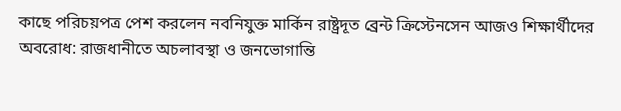কাছে পরিচয়পত্র পেশ করলেন নবনিযুক্ত মার্কিন রাষ্ট্রদূত ব্রেন্ট ক্রিস্টেনসেন আজও শিক্ষার্থীদের অবরোধ: রাজধানীতে অচলাবস্থা ও জনভোগান্তি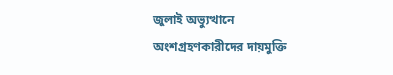জুলাই অভ্যুত্থানে অংশগ্রহণকারীদের দায়মুক্তি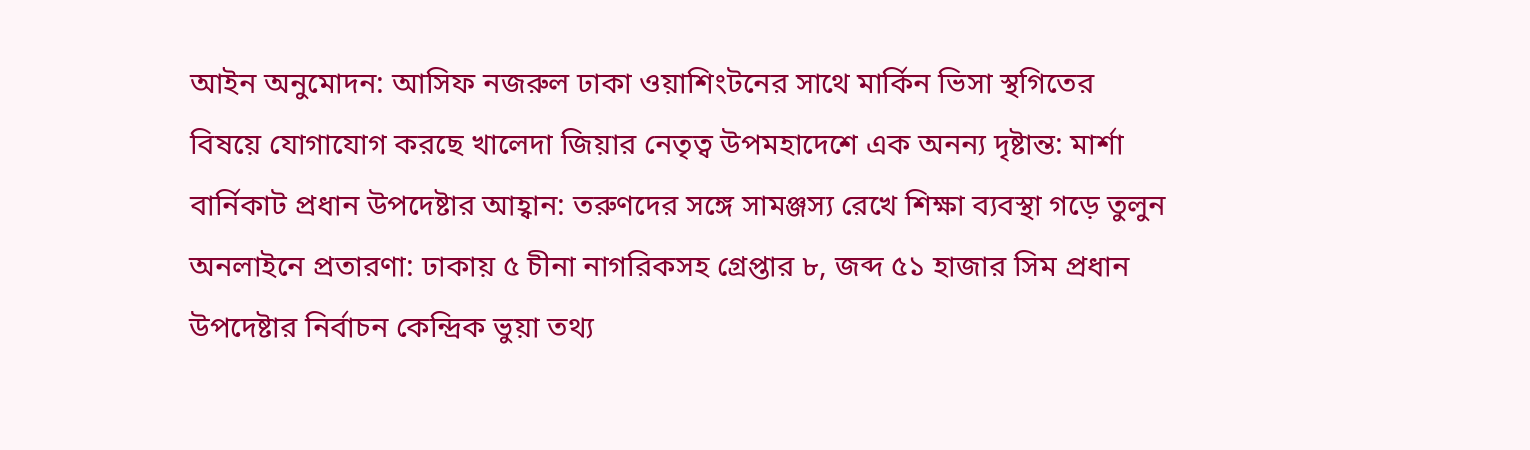আইন অনুমোদন: আসিফ নজরুল ঢাকা ওয়াশিংটনের সাথে মার্কিন ভিসা স্থগিতের বিষয়ে যোগাযোগ করছে খালেদা জিয়ার নেতৃত্ব উপমহাদেশে এক অনন্য দৃষ্টান্ত: মার্শা বার্নিকাট প্রধান উপদেষ্টার আহ্বান: তরুণদের সঙ্গে সামঞ্জস্য রেখে শিক্ষা ব্যবস্থা গড়ে তুলুন অনলাইনে প্রতারণা: ঢাকায় ৫ চীনা নাগরিকসহ গ্রেপ্তার ৮, জব্দ ৫১ হাজার সিম প্রধান উপদেষ্টার নির্বাচন কেন্দ্রিক ভুয়া তথ্য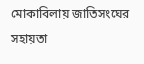মোকাবিলায় জাতিসংঘের সহায়তা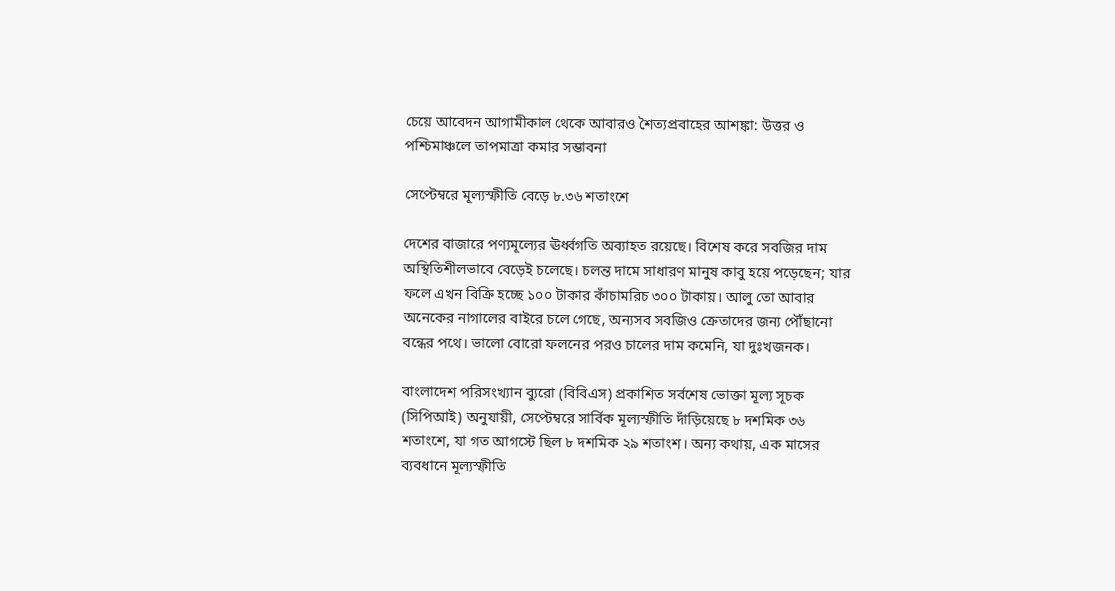চেয়ে আবেদন আগামীকাল থেকে আবারও শৈত্যপ্রবাহের আশঙ্কা: উত্তর ও পশ্চিমাঞ্চলে তাপমাত্রা কমার সম্ভাবনা

সেপ্টেম্বরে মূল্যস্ফীতি বেড়ে ৮.৩৬ শতাংশে

দেশের বাজারে পণ্যমূল্যের ঊর্ধ্বগতি অব্যাহত রয়েছে। বিশেষ করে সবজির দাম অস্থিতিশীলভাবে বেড়েই চলেছে। চলন্ত দামে সাধারণ মানুষ কাবু হয়ে পড়েছেন; যার ফলে এখন বিক্রি হচ্ছে ১০০ টাকার কাঁচামরিচ ৩০০ টাকায়। আলু তো আবার অনেকের নাগালের বাইরে চলে গেছে, অন্যসব সবজিও ক্রেতাদের জন্য পৌঁছানো বন্ধের পথে। ভালো বোরো ফলনের পরও চালের দাম কমেনি, যা দুঃখজনক।

বাংলাদেশ পরিসংখ্যান ব্যুরো (বিবিএস) প্রকাশিত সর্বশেষ ভোক্তা মূল্য সূচক (সিপিআই) অনুযায়ী, সেপ্টেম্বরে সার্বিক মূল্যস্ফীতি দাঁড়িয়েছে ৮ দশমিক ৩৬ শতাংশে, যা গত আগস্টে ছিল ৮ দশমিক ২৯ শতাংশ। অন্য কথায়, এক মাসের ব্যবধানে মূল্যস্ফীতি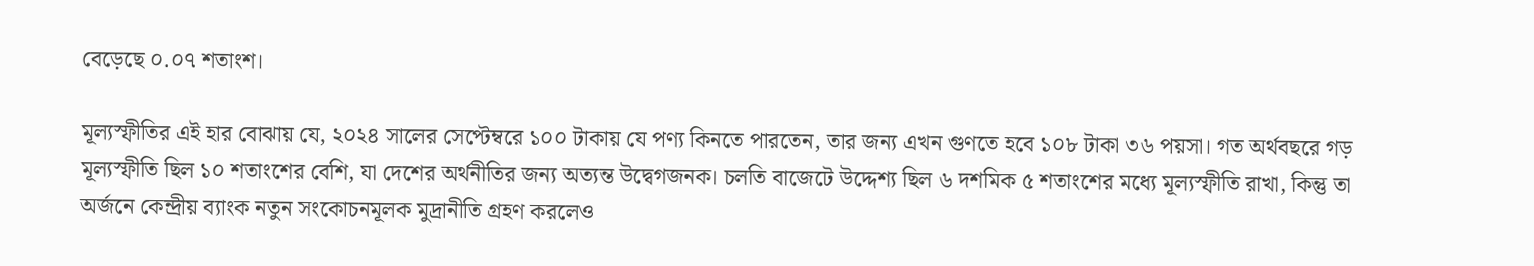বেড়েছে ০.০৭ শতাংশ।

মূল্যস্ফীতির এই হার বোঝায় যে, ২০২৪ সালের সেপ্টেম্বরে ১০০ টাকায় যে পণ্য কিনতে পারতেন, তার জন্য এখন গুণতে হবে ১০৮ টাকা ৩৬ পয়সা। গত অর্থবছরে গড় মূল্যস্ফীতি ছিল ১০ শতাংশের বেশি, যা দেশের অর্থনীতির জন্য অত্যন্ত উদ্বেগজনক। চলতি বাজেটে উদ্দেশ্য ছিল ৬ দশমিক ৫ শতাংশের মধ্যে মূল্যস্ফীতি রাখা, কিন্তু তা অর্জনে কেন্দ্রীয় ব্যাংক নতুন সংকোচনমূলক মুদ্রানীতি গ্রহণ করলেও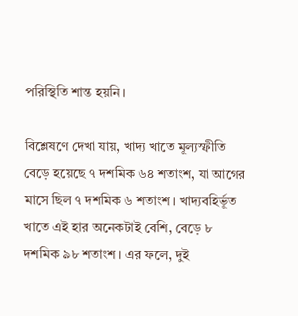পরিস্থিতি শান্ত হয়নি।

বিশ্লেষণে দেখা যায়, খাদ্য খাতে মূল্যস্ফীতি বেড়ে হয়েছে ৭ দশমিক ৬৪ শতাংশ, যা আগের মাসে ছিল ৭ দশমিক ৬ শতাংশ। খাদ্যবহির্ভূত খাতে এই হার অনেকটাই বেশি, বেড়ে ৮ দশমিক ৯৮ শতাংশ। এর ফলে, দুই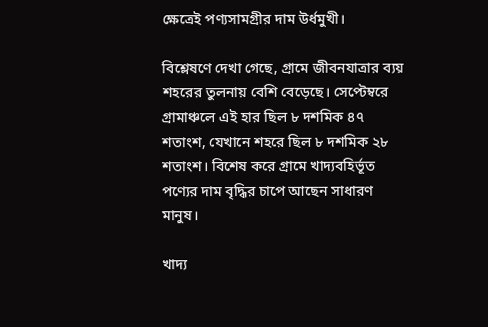ক্ষেত্রেই পণ্যসামগ্রীর দাম উর্ধমুখী।

বিশ্লেষণে দেখা গেছে, গ্রামে জীবনযাত্রার ব্যয় শহরের তুলনায় বেশি বেড়েছে। সেপ্টেম্বরে গ্রামাঞ্চলে এই হার ছিল ৮ দশমিক ৪৭ শতাংশ, যেখানে শহরে ছিল ৮ দশমিক ২৮ শতাংশ। বিশেষ করে গ্রামে খাদ্যবহির্ভূত পণ্যের দাম বৃদ্ধির চাপে আছেন সাধারণ মানুষ।

খাদ্য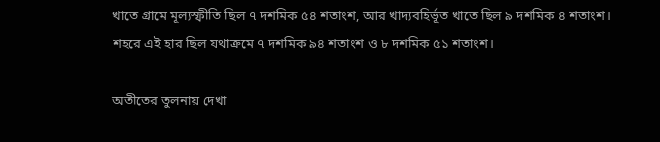খাতে গ্রামে মূল্যস্ফীতি ছিল ৭ দশমিক ৫৪ শতাংশ, আর খাদ্যবহির্ভূত খাতে ছিল ৯ দশমিক ৪ শতাংশ। শহরে এই হার ছিল যথাক্রমে ৭ দশমিক ৯৪ শতাংশ ও ৮ দশমিক ৫১ শতাংশ।

অতীতের তুলনায় দেখা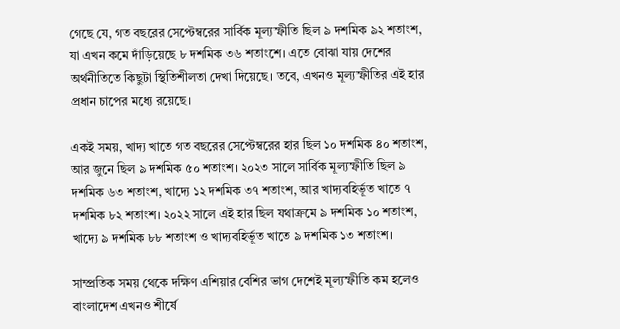গেছে যে, গত বছরের সেপ্টেম্বরের সার্বিক মূল্যস্ফীতি ছিল ৯ দশমিক ৯২ শতাংশ, যা এখন কমে দাঁড়িয়েছে ৮ দশমিক ৩৬ শতাংশে। এতে বোঝা যায় দেশের অর্থনীতিতে কিছুটা স্থিতিশীলতা দেখা দিয়েছে। তবে, এখনও মূল্যস্ফীতির এই হার প্রধান চাপের মধ্যে রয়েছে।

একই সময়, খাদ্য খাতে গত বছরের সেপ্টেম্বরের হার ছিল ১০ দশমিক ৪০ শতাংশ, আর জুনে ছিল ৯ দশমিক ৫০ শতাংশ। ২০২৩ সালে সার্বিক মূল্যস্ফীতি ছিল ৯ দশমিক ৬৩ শতাংশ, খাদ্যে ১২ দশমিক ৩৭ শতাংশ, আর খাদ্যবহির্ভূত খাতে ৭ দশমিক ৮২ শতাংশ। ২০২২ সালে এই হার ছিল যথাক্রমে ৯ দশমিক ১০ শতাংশ, খাদ্যে ৯ দশমিক ৮৮ শতাংশ ও খাদ্যবহির্ভূত খাতে ৯ দশমিক ১৩ শতাংশ।

সাম্প্রতিক সময় থেকে দক্ষিণ এশিয়ার বেশির ভাগ দেশেই মূল্যস্ফীতি কম হলেও বাংলাদেশ এখনও শীর্ষে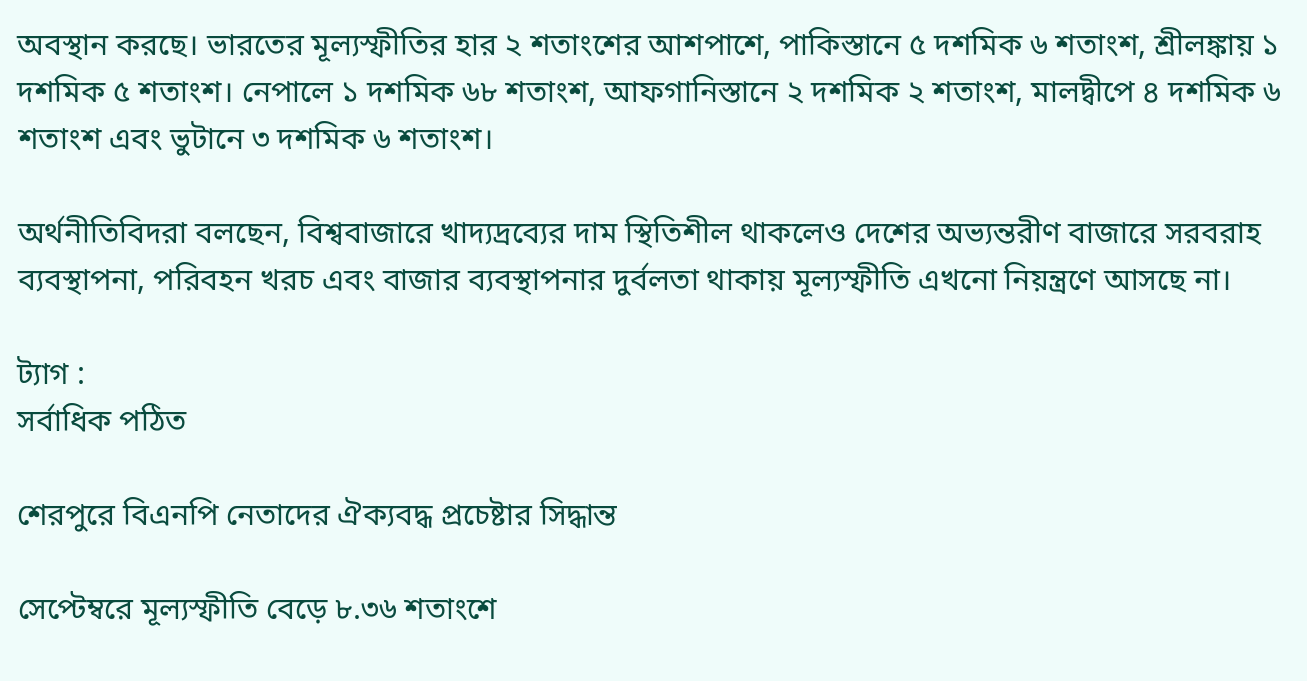অবস্থান করছে। ভারতের মূল্যস্ফীতির হার ২ শতাংশের আশপাশে, পাকিস্তানে ৫ দশমিক ৬ শতাংশ, শ্রীলঙ্কায় ১ দশমিক ৫ শতাংশ। নেপালে ১ দশমিক ৬৮ শতাংশ, আফগানিস্তানে ২ দশমিক ২ শতাংশ, মালদ্বীপে ৪ দশমিক ৬ শতাংশ এবং ভুটানে ৩ দশমিক ৬ শতাংশ।

অর্থনীতিবিদরা বলছেন, বিশ্ববাজারে খাদ্যদ্রব্যের দাম স্থিতিশীল থাকলেও দেশের অভ্যন্তরীণ বাজারে সরবরাহ ব্যবস্থাপনা, পরিবহন খরচ এবং বাজার ব্যবস্থাপনার দুর্বলতা থাকায় মূল্যস্ফীতি এখনো নিয়ন্ত্রণে আসছে না।

ট্যাগ :
সর্বাধিক পঠিত

শেরপুরে বিএনপি নেতাদের ঐক্যবদ্ধ প্রচেষ্টার সিদ্ধান্ত

সেপ্টেম্বরে মূল্যস্ফীতি বেড়ে ৮.৩৬ শতাংশে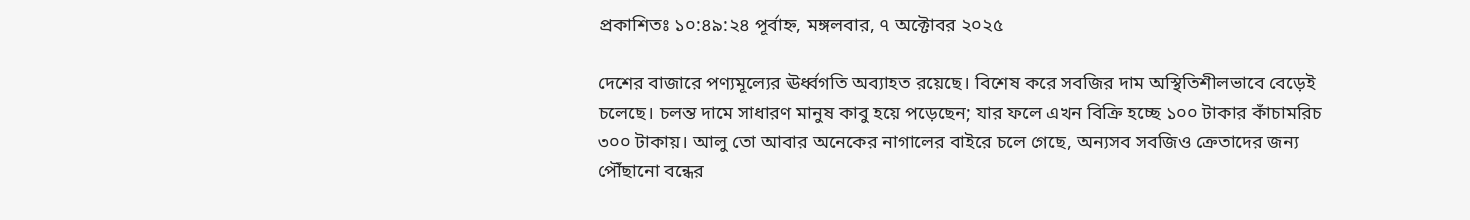প্রকাশিতঃ ১০:৪৯:২৪ পূর্বাহ্ন, মঙ্গলবার, ৭ অক্টোবর ২০২৫

দেশের বাজারে পণ্যমূল্যের ঊর্ধ্বগতি অব্যাহত রয়েছে। বিশেষ করে সবজির দাম অস্থিতিশীলভাবে বেড়েই চলেছে। চলন্ত দামে সাধারণ মানুষ কাবু হয়ে পড়েছেন; যার ফলে এখন বিক্রি হচ্ছে ১০০ টাকার কাঁচামরিচ ৩০০ টাকায়। আলু তো আবার অনেকের নাগালের বাইরে চলে গেছে, অন্যসব সবজিও ক্রেতাদের জন্য পৌঁছানো বন্ধের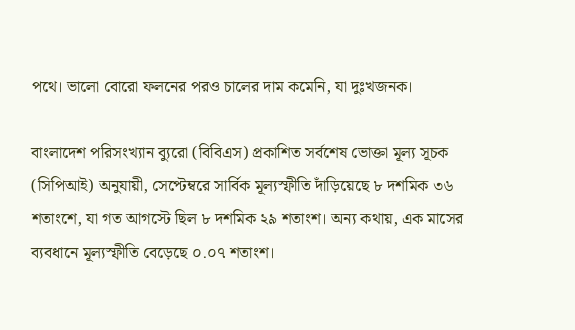পথে। ভালো বোরো ফলনের পরও চালের দাম কমেনি, যা দুঃখজনক।

বাংলাদেশ পরিসংখ্যান ব্যুরো (বিবিএস) প্রকাশিত সর্বশেষ ভোক্তা মূল্য সূচক (সিপিআই) অনুযায়ী, সেপ্টেম্বরে সার্বিক মূল্যস্ফীতি দাঁড়িয়েছে ৮ দশমিক ৩৬ শতাংশে, যা গত আগস্টে ছিল ৮ দশমিক ২৯ শতাংশ। অন্য কথায়, এক মাসের ব্যবধানে মূল্যস্ফীতি বেড়েছে ০.০৭ শতাংশ।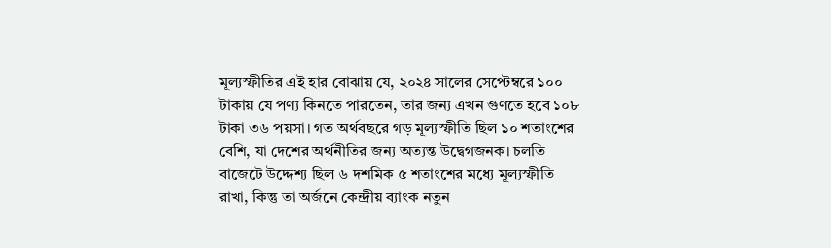মূল্যস্ফীতির এই হার বোঝায় যে, ২০২৪ সালের সেপ্টেম্বরে ১০০ টাকায় যে পণ্য কিনতে পারতেন, তার জন্য এখন গুণতে হবে ১০৮ টাকা ৩৬ পয়সা। গত অর্থবছরে গড় মূল্যস্ফীতি ছিল ১০ শতাংশের বেশি, যা দেশের অর্থনীতির জন্য অত্যন্ত উদ্বেগজনক। চলতি বাজেটে উদ্দেশ্য ছিল ৬ দশমিক ৫ শতাংশের মধ্যে মূল্যস্ফীতি রাখা, কিন্তু তা অর্জনে কেন্দ্রীয় ব্যাংক নতুন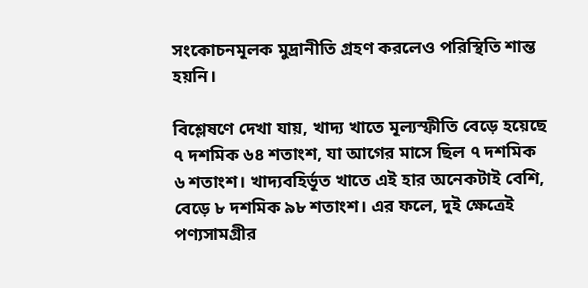সংকোচনমূলক মুদ্রানীতি গ্রহণ করলেও পরিস্থিতি শান্ত হয়নি।

বিশ্লেষণে দেখা যায়, খাদ্য খাতে মূল্যস্ফীতি বেড়ে হয়েছে ৭ দশমিক ৬৪ শতাংশ, যা আগের মাসে ছিল ৭ দশমিক ৬ শতাংশ। খাদ্যবহির্ভূত খাতে এই হার অনেকটাই বেশি, বেড়ে ৮ দশমিক ৯৮ শতাংশ। এর ফলে, দুই ক্ষেত্রেই পণ্যসামগ্রীর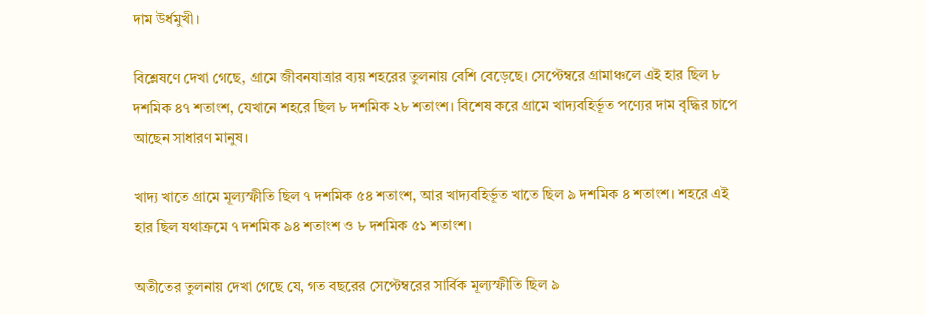দাম উর্ধমুখী।

বিশ্লেষণে দেখা গেছে, গ্রামে জীবনযাত্রার ব্যয় শহরের তুলনায় বেশি বেড়েছে। সেপ্টেম্বরে গ্রামাঞ্চলে এই হার ছিল ৮ দশমিক ৪৭ শতাংশ, যেখানে শহরে ছিল ৮ দশমিক ২৮ শতাংশ। বিশেষ করে গ্রামে খাদ্যবহির্ভূত পণ্যের দাম বৃদ্ধির চাপে আছেন সাধারণ মানুষ।

খাদ্য খাতে গ্রামে মূল্যস্ফীতি ছিল ৭ দশমিক ৫৪ শতাংশ, আর খাদ্যবহির্ভূত খাতে ছিল ৯ দশমিক ৪ শতাংশ। শহরে এই হার ছিল যথাক্রমে ৭ দশমিক ৯৪ শতাংশ ও ৮ দশমিক ৫১ শতাংশ।

অতীতের তুলনায় দেখা গেছে যে, গত বছরের সেপ্টেম্বরের সার্বিক মূল্যস্ফীতি ছিল ৯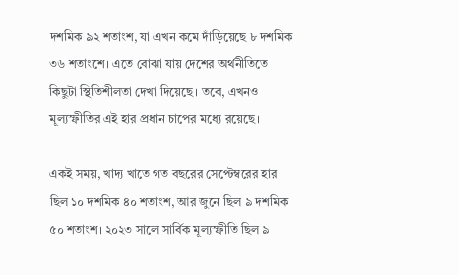দশমিক ৯২ শতাংশ, যা এখন কমে দাঁড়িয়েছে ৮ দশমিক ৩৬ শতাংশে। এতে বোঝা যায় দেশের অর্থনীতিতে কিছুটা স্থিতিশীলতা দেখা দিয়েছে। তবে, এখনও মূল্যস্ফীতির এই হার প্রধান চাপের মধ্যে রয়েছে।

একই সময়, খাদ্য খাতে গত বছরের সেপ্টেম্বরের হার ছিল ১০ দশমিক ৪০ শতাংশ, আর জুনে ছিল ৯ দশমিক ৫০ শতাংশ। ২০২৩ সালে সার্বিক মূল্যস্ফীতি ছিল ৯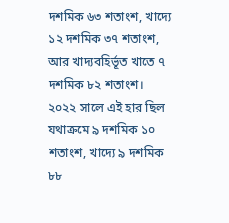দশমিক ৬৩ শতাংশ, খাদ্যে ১২ দশমিক ৩৭ শতাংশ, আর খাদ্যবহির্ভূত খাতে ৭ দশমিক ৮২ শতাংশ। ২০২২ সালে এই হার ছিল যথাক্রমে ৯ দশমিক ১০ শতাংশ, খাদ্যে ৯ দশমিক ৮৮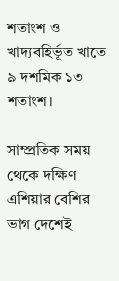শতাংশ ও খাদ্যবহির্ভূত খাতে ৯ দশমিক ১৩ শতাংশ।

সাম্প্রতিক সময় থেকে দক্ষিণ এশিয়ার বেশির ভাগ দেশেই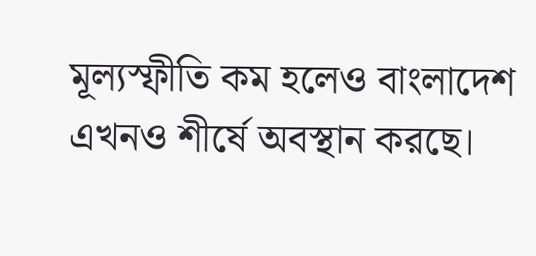মূল্যস্ফীতি কম হলেও বাংলাদেশ এখনও শীর্ষে অবস্থান করছে।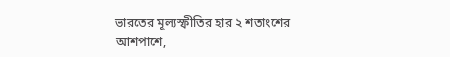ভারতের মূল্যস্ফীতির হার ২ শতাংশের আশপাশে,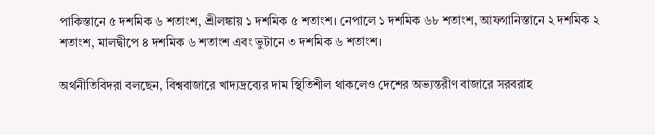পাকিস্তানে ৫ দশমিক ৬ শতাংশ, শ্রীলঙ্কায় ১ দশমিক ৫ শতাংশ। নেপালে ১ দশমিক ৬৮ শতাংশ, আফগানিস্তানে ২ দশমিক ২ শতাংশ, মালদ্বীপে ৪ দশমিক ৬ শতাংশ এবং ভুটানে ৩ দশমিক ৬ শতাংশ।

অর্থনীতিবিদরা বলছেন, বিশ্ববাজারে খাদ্যদ্রব্যের দাম স্থিতিশীল থাকলেও দেশের অভ্যন্তরীণ বাজারে সরবরাহ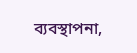ব্যবস্থাপনা,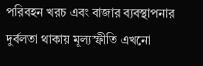পরিবহন খরচ এবং বাজার ব্যবস্থাপনার দুর্বলতা থাকায় মূল্যস্ফীতি এখনো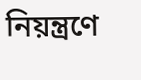নিয়ন্ত্রণে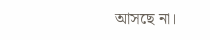আসছে না।